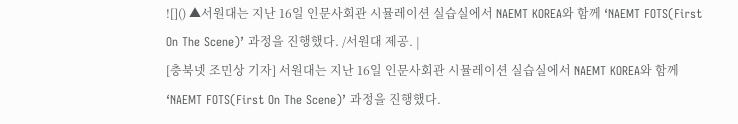![]() ▲서원대는 지난 16일 인문사회관 시뮬레이션 실습실에서 NAEMT KOREA와 함께 ‘NAEMT FOTS(First On The Scene)’ 과정을 진행했다. /서원대 제공. |
[충북넷 조민상 기자] 서원대는 지난 16일 인문사회관 시뮬레이션 실습실에서 NAEMT KOREA와 함께 ‘NAEMT FOTS(First On The Scene)’ 과정을 진행했다.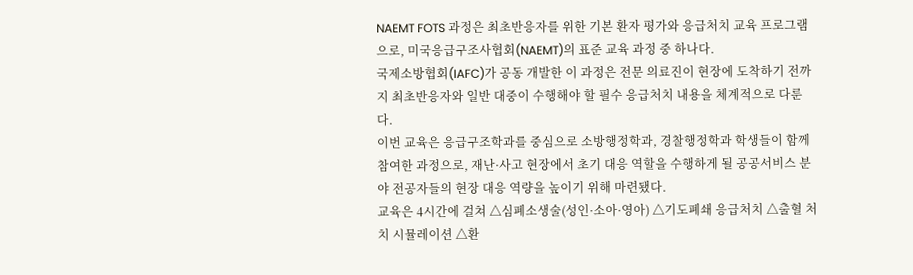NAEMT FOTS 과정은 최초반응자를 위한 기본 환자 평가와 응급처치 교육 프로그램으로, 미국응급구조사협회(NAEMT)의 표준 교육 과정 중 하나다.
국제소방협회(IAFC)가 공동 개발한 이 과정은 전문 의료진이 현장에 도착하기 전까지 최초반응자와 일반 대중이 수행해야 할 필수 응급처치 내용을 체계적으로 다룬다.
이번 교육은 응급구조학과를 중심으로 소방행정학과, 경찰행정학과 학생들이 함께 참여한 과정으로, 재난·사고 현장에서 초기 대응 역할을 수행하게 될 공공서비스 분야 전공자들의 현장 대응 역량을 높이기 위해 마련됐다.
교육은 4시간에 걸쳐 △심폐소생술(성인·소아·영아) △기도폐쇄 응급처치 △출혈 처치 시뮬레이션 △환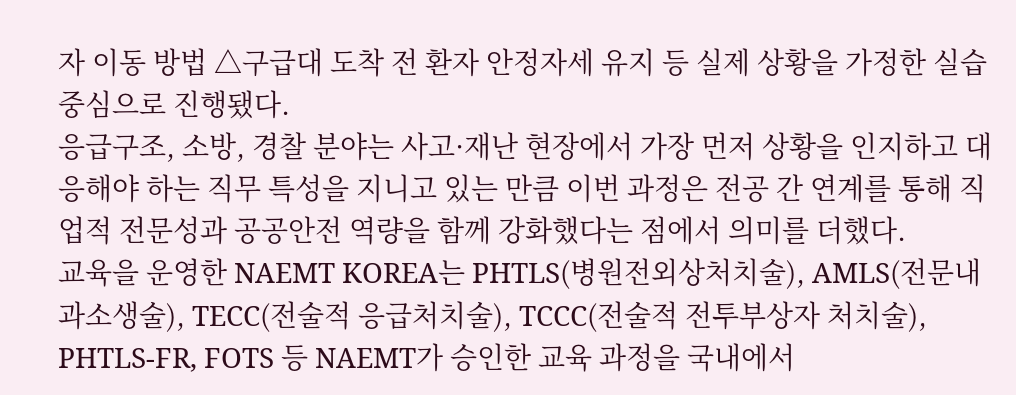자 이동 방법 △구급대 도착 전 환자 안정자세 유지 등 실제 상황을 가정한 실습 중심으로 진행됐다.
응급구조, 소방, 경찰 분야는 사고·재난 현장에서 가장 먼저 상황을 인지하고 대응해야 하는 직무 특성을 지니고 있는 만큼 이번 과정은 전공 간 연계를 통해 직업적 전문성과 공공안전 역량을 함께 강화했다는 점에서 의미를 더했다.
교육을 운영한 NAEMT KOREA는 PHTLS(병원전외상처치술), AMLS(전문내과소생술), TECC(전술적 응급처치술), TCCC(전술적 전투부상자 처치술), PHTLS-FR, FOTS 등 NAEMT가 승인한 교육 과정을 국내에서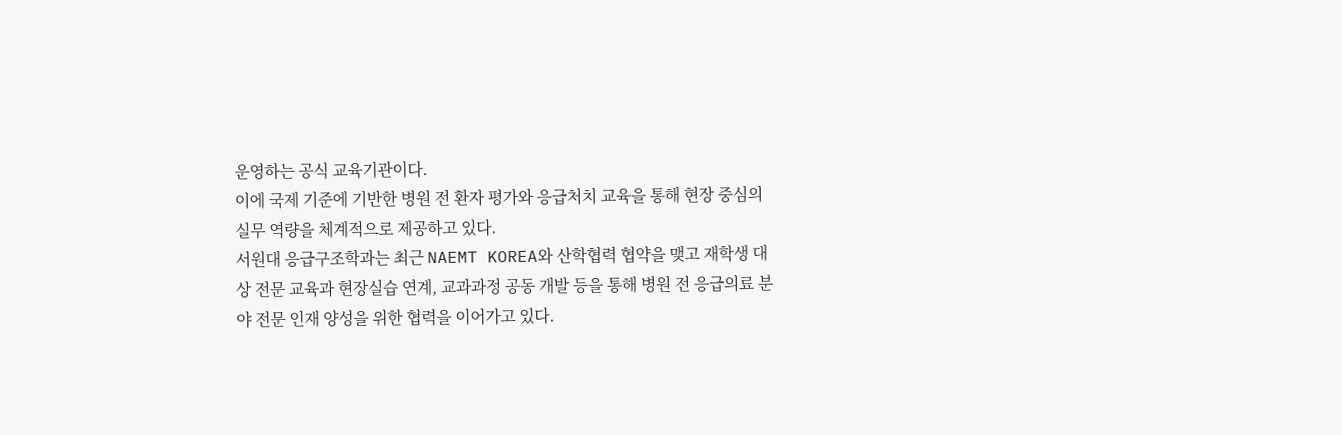운영하는 공식 교육기관이다.
이에 국제 기준에 기반한 병원 전 환자 평가와 응급처치 교육을 통해 현장 중심의 실무 역량을 체계적으로 제공하고 있다.
서원대 응급구조학과는 최근 NAEMT KOREA와 산학협력 협약을 맺고 재학생 대상 전문 교육과 현장실습 연계, 교과과정 공동 개발 등을 통해 병원 전 응급의료 분야 전문 인재 양성을 위한 협력을 이어가고 있다.